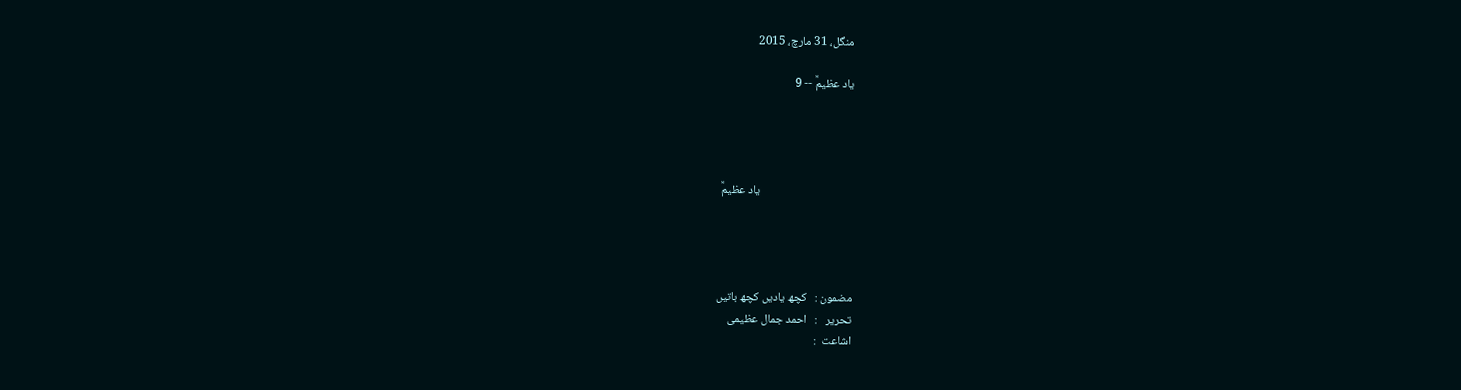منگل، 31 مارچ، 2015

یاد عظیمؒ -- 9




                                   یاد عظیمؒ




مضمون :   کچھ یادیں کچھ باتیں
تحریر   :   احمد جمال عظیمی
اشاعت  :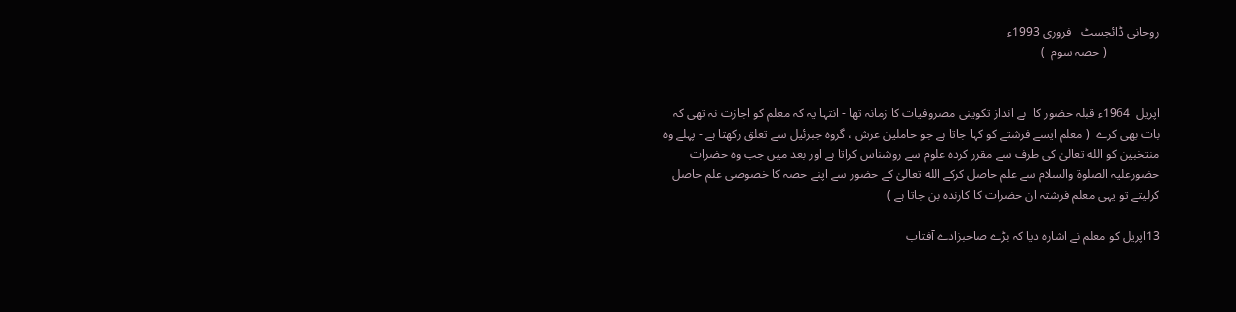روحانی ڈائجسٹ   فروری 1993ء
                 ( حصہ سوم  )


اپریل  1964ء قبلہ حضور کا  بے انداز تکوینی مصروفیات کا زمانہ تھا - انتہا یہ کہ معلم کو اجازت نہ تھی کہ بات بھی کرے  ( معلم ایسے فرشتے کو کہا جاتا ہے جو حاملین عرش ، گروہ جبرئیل سے تعلق رکھتا ہے - پہلے وہ منتخبین کو الله تعالیٰ کی طرف سے مقرر کردہ علوم سے روشناس کراتا ہے اور بعد میں جب وہ حضرات  حضورعلیہ الصلوة والسلام سے علم حاصل کرکے الله تعالیٰ کے حضور سے اپنے حصہ کا خصوصی علم حاصل کرلیتے تو یہی معلم فرشتہ ان حضرات کا کارندہ بن جاتا ہے )

13اپریل کو معلم نے اشارہ دیا کہ بڑے صاحبزادے آفتاب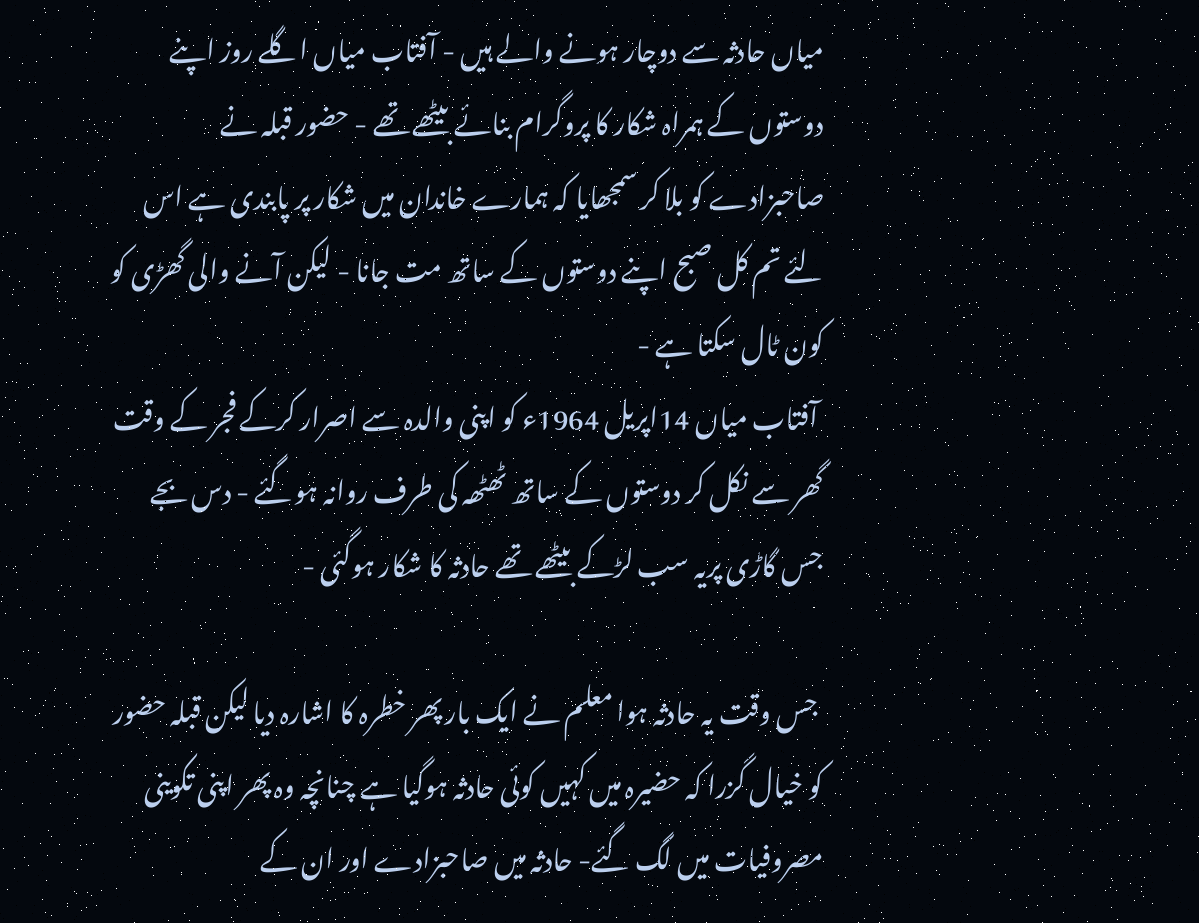میاں حادثہ سے دوچار ہونے والے ہیں - آفتاب میاں اگلے روز اپنے دوستوں کے ہمراہ شکار کا پروگرام بنائے بیٹھے تھے - حضور قبلہ نے صاحبزادے کو بلا کر سمجھایا کہ ہمارے خاندان میں شکار پر پابندی ہے اس لئے تم کل صبح اپنے دوستوں کے ساتھ مت جانا - لیکن آنے والی گھڑی کو کون ٹال سکتا ہے -
 آفتاب میاں 14اپریل 1964ء کو اپنی والدہ سے اصرار کرکے فجر کے وقت گھر سے نکل کر دوستوں کے ساتھ ٹھٹھہ کی طرف روانہ ہوگئے - دس بجے جس گاڑی پریہ سب لڑکے بیٹھے تھے حادثہ کا شکار ہوگئی -

 جس وقت یہ حادثہ ہوا معلم نے ایک بار پھر خطرہ کا اشارہ دیا لیکن قبلہ حضور کو خیال گزرا کہ حضیرہ میں کہیں کوئی حادثہ ہوگیا ہے چنانچہ وہ پھر اپنی تکوینی مصروفیات میں لگ گئے- حادثہ میں صاحبزادے اور ان کے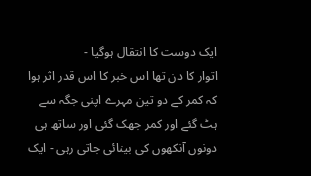ایک دوست کا انتقال ہوگیا -
اتوار کا دن تھا اس خبر کا اس قدر اثر ہوا کہ کمر کے دو تین مہرے اپنی جگہ سے ہٹ گئے اور کمر جھک گئی اور ساتھ ہی دونوں آنکھوں کی بینائی جاتی رہی - ایک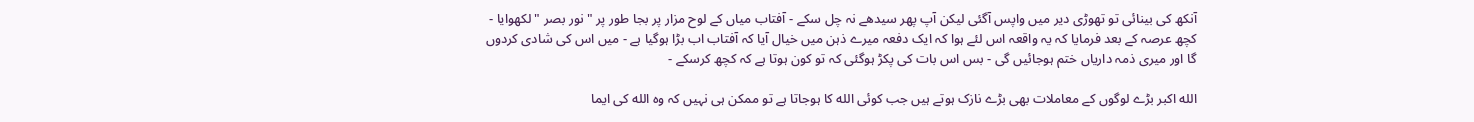آنکھ کی بینائی تو تھوڑی دیر میں واپس آگئی لیکن آپ پھر سیدھے نہ چل سکے - آفتاب میاں کے لوح مزار پر بجا طور پر "نور بصر " لکھوایا -
کچھ عرصہ کے بعد فرمایا کہ یہ واقعہ اس لئے ہوا کہ ایک دفعہ میرے ذہن میں خیال آیا کہ آفتاب اب بڑا ہوگیا ہے - میں اس کی شادی کردوں گا اور میری ذمہ داریاں ختم ہوجائیں گی - بس اس بات کی پکڑ ہوگئی کہ تو کون ہوتا ہے کہ کچھ کرسکے -

الله اکبر بڑے لوگوں کے معاملات بھی بڑے نازک ہوتے ہیں جب کوئی الله کا ہوجاتا ہے تو ممکن ہی نہیں کہ وہ الله کی ایما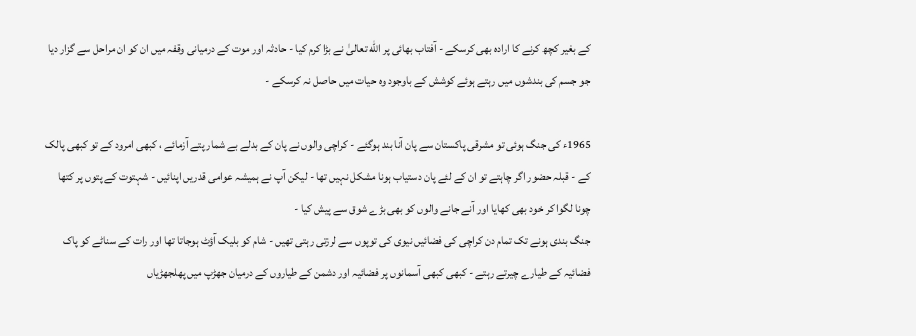کے بغیر کچھ کرنے کا ارادہ بھی کرسکے - آفتاب بھائی پر الله تعالیٰ نے بڑا کرم کیا - حادثہ اور موت کے درمیانی وقفہ میں ان کو ان مراحل سے گزار دیا جو جسم کی بندشوں میں رہتے ہوئے کوشش کے باوجود وہ حیات میں حاصل نہ کرسکے -

1965ء کی جنگ ہوئی تو مشرقی پاکستان سے پان آنا بند ہوگئے - کراچی والوں نے پان کے بدلے بے شمار پتے آزمائے ، کبھی امرود کے تو کبھی پالک کے - قبلہ حضور اگر چاہتے تو ان کے لئے پان دستیاب ہونا مشکل نہیں تھا - لیکن آپ نے ہمیشہ عوامی قدریں اپنائیں - شہتوت کے پتوں پر کتھا چونا لگوا کر خود بھی کھایا اور آنے جانے والوں کو بھی بڑے شوق سے پیش کیا -
جنگ بندی ہونے تک تمام دن کراچی کی فضائیں نیوی کی توپوں سے لرزتی رہتی تھیں - شام کو بلیک آؤٹ ہوجاتا تھا اور رات کے سناٹے کو پاک فضائیہ کے طیارے چیرتے رہتے - کبھی کبھی آسمانوں پر فضائیہ اور دشمن کے طیاروں کے درمیان جھڑپ میں پھلجھڑیاں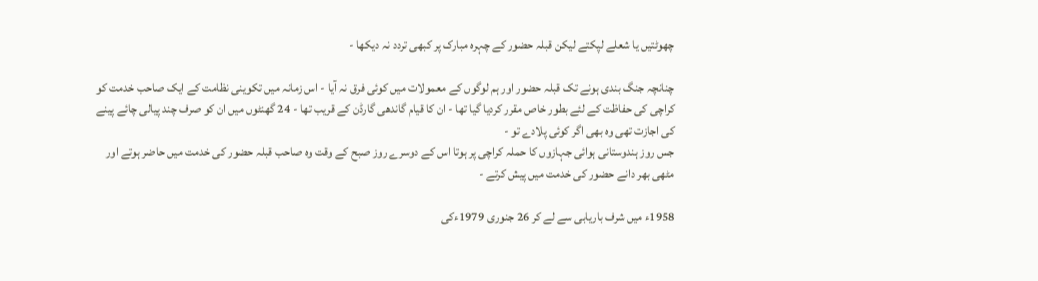چھوٹتیں یا شعلے لپکتے لیکن قبلہ حضور کے چہرہ مبارک پر کبھی تردد نہ دیکھا -

چنانچہ جنگ بندی ہونے تک قبلہ حضور اور ہم لوگوں کے معمولات میں کوئی فرق نہ آیا - اس زمانہ میں تکوینی نظامت کے ایک صاحب خدمت کو کراچی کی حفاظت کے لئے بطور خاص مقرر کردیا گیا تھا - ان کا قیام گاندھی گارڈن کے قریب تھا - 24 گھنٹوں میں ان کو صرف چند پیالی چائے پینے کی اجازت تھی وہ بھی اگر کوئی پلادے تو -
جس روز ہندوستانی ہوائی جہازوں کا حملہ کراچی پر ہوتا اس کے دوسرے روز صبح کے وقت وہ صاحب قبلہ حضور کی خدمت میں حاضر ہوتے اور مٹھی بھر دانے حضور کی خدمت میں پیش کرتے -

1958ء میں شرف باریابی سے لے کر 26 جنوری 1979ءکی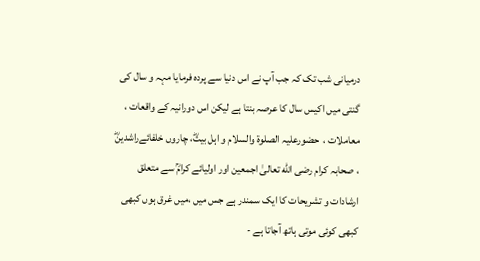درمیانی شب تک کہ جب آپ نے اس دنیا سے پردہ فرمایا مہہ و سال کی گنتی میں اکیس سال کا عرصہ بنتا ہے لیکن اس دورانیہ کے واقعات ، معاملات ،  حضورعلیہ الصلوة والسلام و اہل بیتؓ، چاروں خلفائےراشدینؓ ، صحابہ کرام رضی الله تعالیٰ اجمعین اور اولیائے کرامؒ سے متعلق ارشادات و تشریحات کا ایک سمندر ہے جس میں ،میں غرق ہوں کبھی کبھی کوئی موتی ہاتھ آجاتا ہے -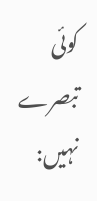کوئی تبصرے نہیں: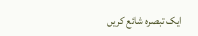ایک تبصرہ شائع کریں